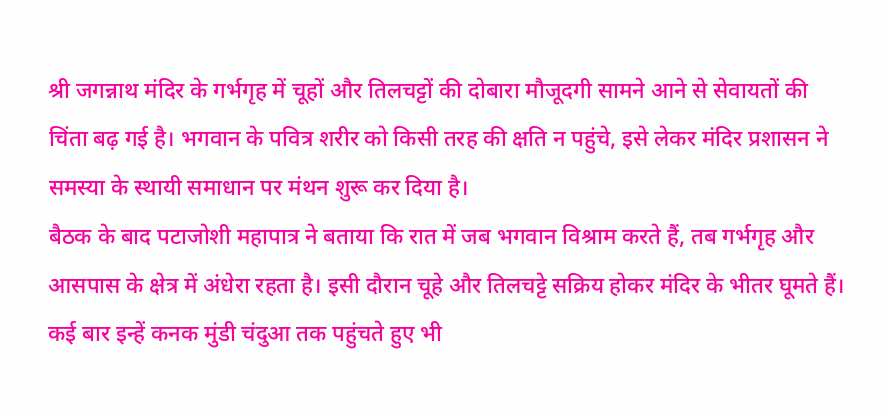श्री जगन्नाथ मंदिर के गर्भगृह में चूहों और तिलचट्टों की दोबारा मौजूदगी सामने आने से सेवायतों की चिंता बढ़ गई है। भगवान के पवित्र शरीर को किसी तरह की क्षति न पहुंचे, इसे लेकर मंदिर प्रशासन ने समस्या के स्थायी समाधान पर मंथन शुरू कर दिया है।
बैठक के बाद पटाजोशी महापात्र ने बताया कि रात में जब भगवान विश्राम करते हैं, तब गर्भगृह और आसपास के क्षेत्र में अंधेरा रहता है। इसी दौरान चूहे और तिलचट्टे सक्रिय होकर मंदिर के भीतर घूमते हैं।
कई बार इन्हें कनक मुंडी चंदुआ तक पहुंचते हुए भी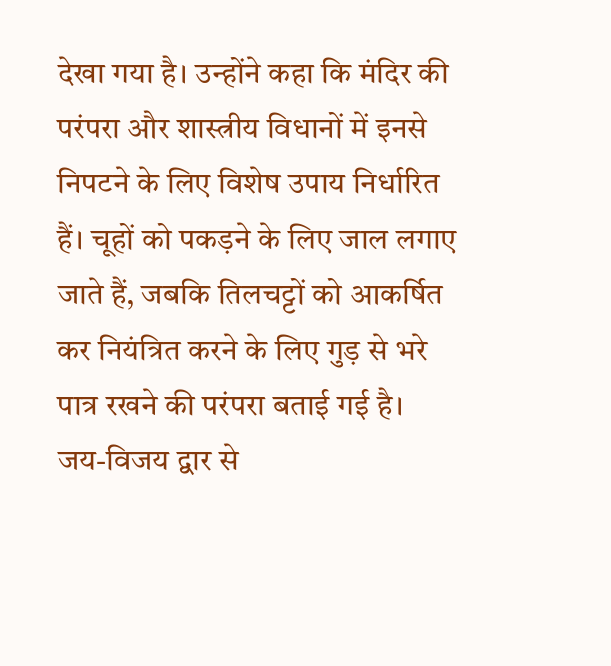देखा गया है। उन्होंने कहा कि मंदिर की परंपरा और शास्त्रीय विधानों में इनसे निपटने के लिए विशेष उपाय निर्धारित हैं। चूहों को पकड़ने के लिए जाल लगाए जाते हैं, जबकि तिलचट्टों को आकर्षित कर नियंत्रित करने के लिए गुड़ से भरे पात्र रखने की परंपरा बताई गई है।
जय-विजय द्वार से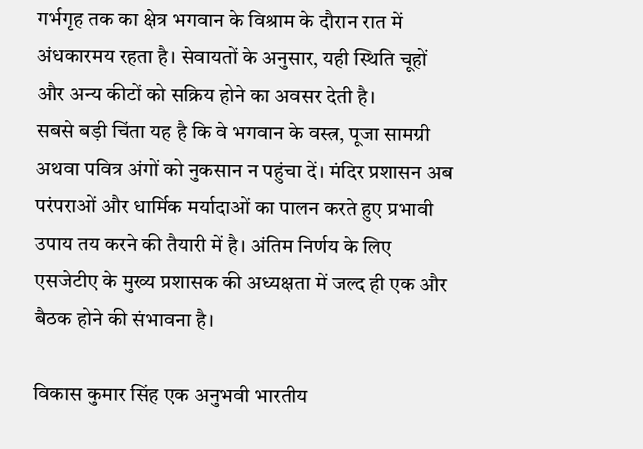गर्भगृह तक का क्षेत्र भगवान के विश्राम के दौरान रात में अंधकारमय रहता है। सेवायतों के अनुसार, यही स्थिति चूहों और अन्य कीटों को सक्रिय होने का अवसर देती है।
सबसे बड़ी चिंता यह है कि वे भगवान के वस्त्र, पूजा सामग्री अथवा पवित्र अंगों को नुकसान न पहुंचा दें। मंदिर प्रशासन अब परंपराओं और धार्मिक मर्यादाओं का पालन करते हुए प्रभावी उपाय तय करने की तैयारी में है। अंतिम निर्णय के लिए एसजेटीए के मुख्य प्रशासक की अध्यक्षता में जल्द ही एक और बैठक होने की संभावना है।

विकास कुमार सिंह एक अनुभवी भारतीय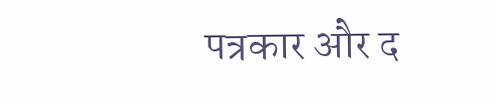पत्रकार और द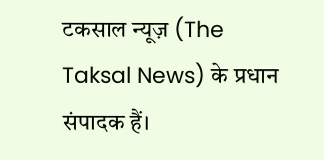टकसाल न्यूज़ (The Taksal News) के प्रधान संपादक हैं।